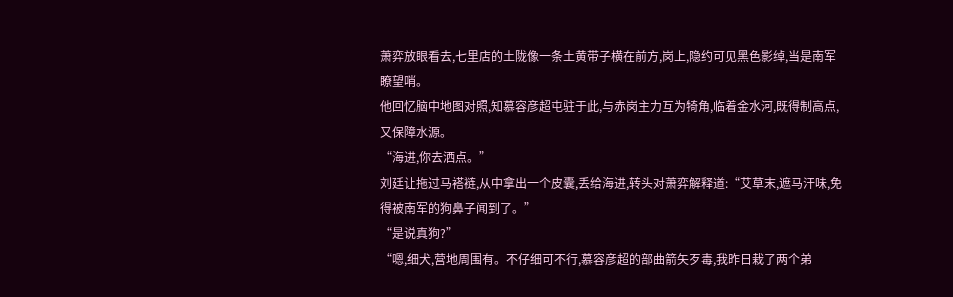萧弈放眼看去,七里店的土陇像一条土黄带子横在前方,岗上,隐约可见黑色影绰,当是南军瞭望哨。
他回忆脑中地图对照,知慕容彦超屯驻于此,与赤岗主力互为犄角,临着金水河,既得制高点,又保障水源。
“海进,你去洒点。”
刘廷让拖过马褡裢,从中拿出一个皮囊,丢给海进,转头对萧弈解释道:“艾草末,遮马汗味,免得被南军的狗鼻子闻到了。”
“是说真狗?”
“嗯,细犬,营地周围有。不仔细可不行,慕容彦超的部曲箭矢歹毒,我昨日栽了两个弟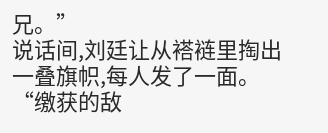兄。”
说话间,刘廷让从褡裢里掏出一叠旗帜,每人发了一面。
“缴获的敌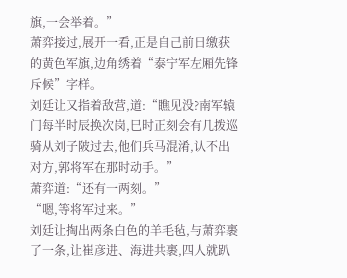旗,一会举着。”
萧弈接过,展开一看,正是自己前日缴获的黄色军旗,边角绣着“泰宁军左厢先锋斥候”字样。
刘廷让又指着敌营,道:“瞧见没?南军辕门每半时辰换次岗,巳时正刻会有几拨巡骑从刘子陂过去,他们兵马混淆,认不出对方,郭将军在那时动手。”
萧弈道:“还有一两刻。”
“嗯,等将军过来。”
刘廷让掏出两条白色的羊毛毡,与萧弈裹了一条,让崔彦进、海进共裹,四人就趴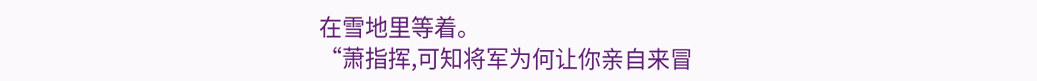在雪地里等着。
“萧指挥,可知将军为何让你亲自来冒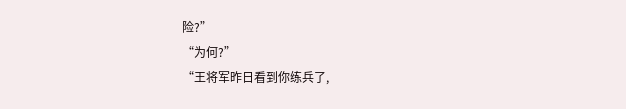险?”
“为何?”
“王将军昨日看到你练兵了,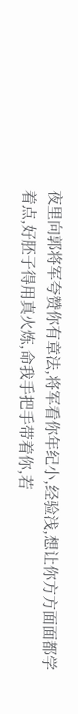夜里向郭将军夸赞你有章法,将军看你年纪小,经验浅,想让你方方面面都学着点,好胚子得用真火炼,命我手把手带着你,若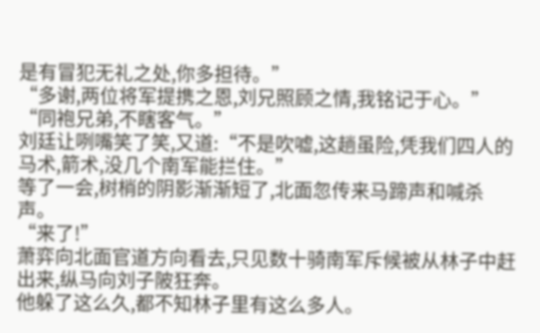是有冒犯无礼之处,你多担待。”
“多谢,两位将军提携之恩,刘兄照顾之情,我铭记于心。”
“同袍兄弟,不瞎客气。”
刘廷让咧嘴笑了笑,又道:“不是吹嘘,这趟虽险,凭我们四人的马术,箭术,没几个南军能拦住。”
等了一会,树梢的阴影渐渐短了,北面忽传来马蹄声和喊杀声。
“来了!”
萧弈向北面官道方向看去,只见数十骑南军斥候被从林子中赶出来,纵马向刘子陂狂奔。
他躲了这么久,都不知林子里有这么多人。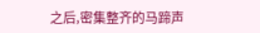之后,密集整齐的马蹄声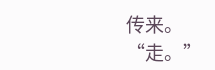传来。
“走。”